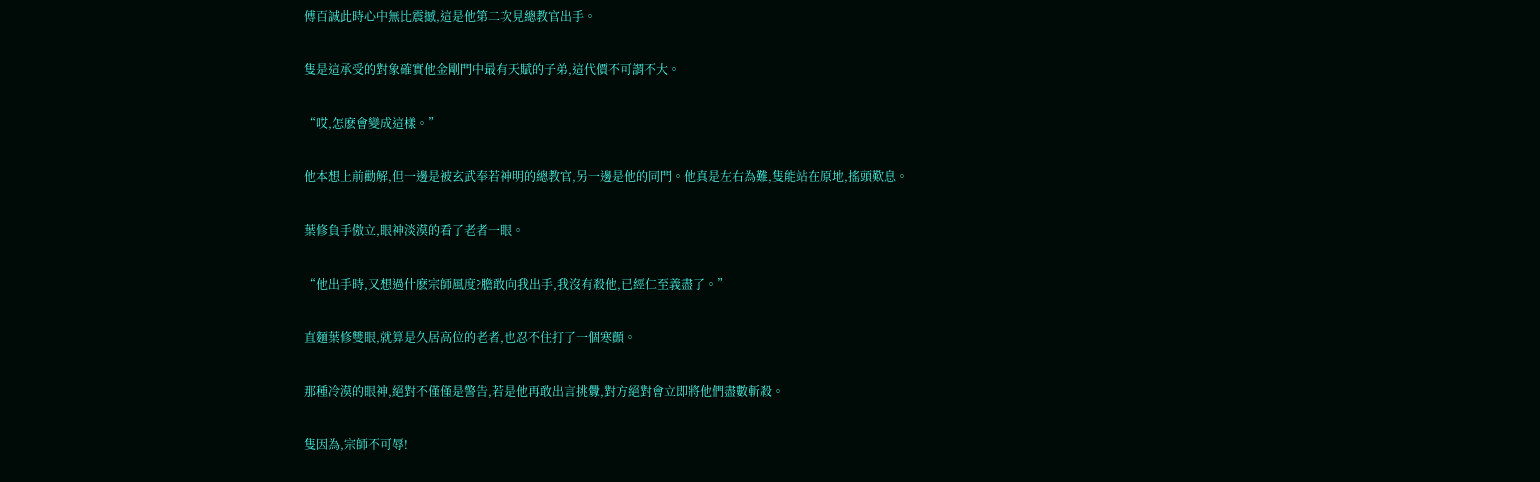傅百誠此時心中無比震撼,這是他第二次見總教官出手。

隻是這承受的對象確實他金剛門中最有天賦的子弟,這代價不可謂不大。

“哎,怎麽會變成這樣。”

他本想上前勸解,但一邊是被玄武奉若神明的總教官,另一邊是他的同門。他真是左右為難,隻能站在原地,搖頭歎息。

葉修負手傲立,眼神淡漠的看了老者一眼。

“他出手時,又想過什麽宗師風度?膽敢向我出手,我沒有殺他,已經仁至義盡了。”

直麵葉修雙眼,就算是久居高位的老者,也忍不住打了一個寒顫。

那種冷漠的眼神,絕對不僅僅是警告,若是他再敢出言挑釁,對方絕對會立即將他們盡數斬殺。

隻因為,宗師不可辱!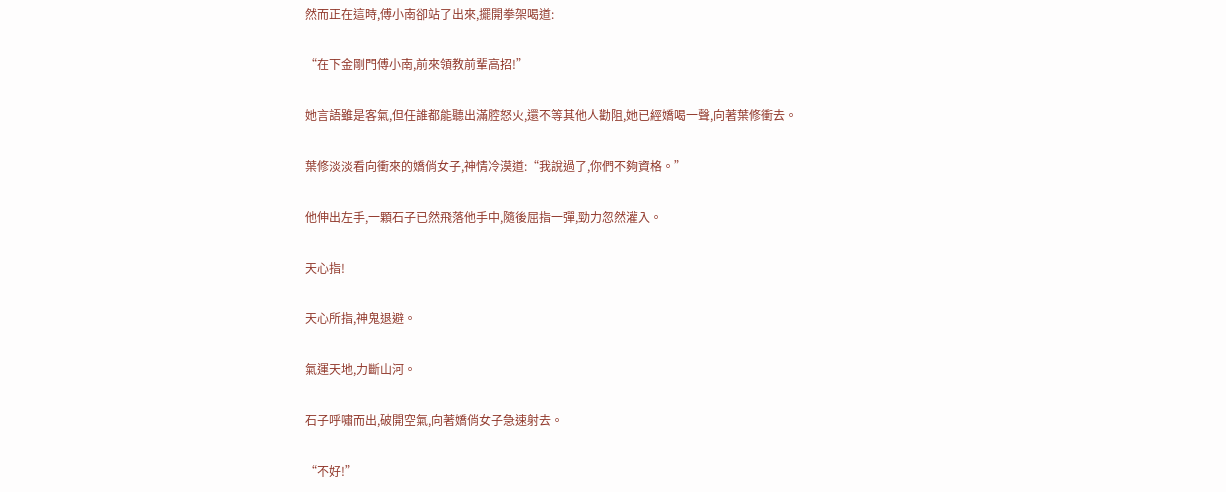然而正在這時,傅小南卻站了出來,擺開拳架喝道:

“在下金剛門傅小南,前來領教前輩高招!”

她言語雖是客氣,但任誰都能聽出滿腔怒火,還不等其他人勸阻,她已經嬌喝一聲,向著葉修衝去。

葉修淡淡看向衝來的嬌俏女子,神情冷漠道:“我說過了,你們不夠資格。”

他伸出左手,一顆石子已然飛落他手中,隨後屈指一彈,勁力忽然灌入。

天心指!

天心所指,神鬼退避。

氣運天地,力斷山河。

石子呼嘯而出,破開空氣,向著嬌俏女子急速射去。

“不好!”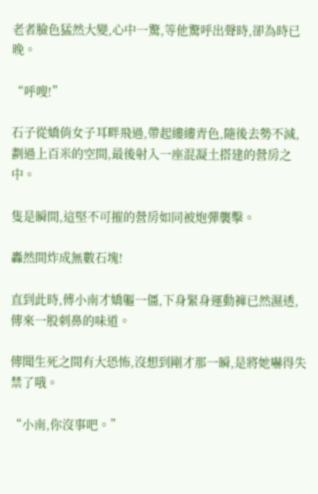老者臉色猛然大變,心中一驚,等他驚呼出聲時,卻為時已晚。

“呼嗖!”

石子從嬌俏女子耳畔飛過,帶起縷縷青色,隨後去勢不減,劃過上百米的空間,最後射入一座混凝土搭建的營房之中。

隻是瞬間,這堅不可摧的營房如同被炮彈襲擊。

轟然間炸成無數石塊!

直到此時,傅小南才嬌軀一僵,下身緊身運動褲已然濕透,傳來一股刺鼻的味道。

傳聞生死之間有大恐怖,沒想到剛才那一瞬,是將她嚇得失禁了哦。

“小南,你沒事吧。”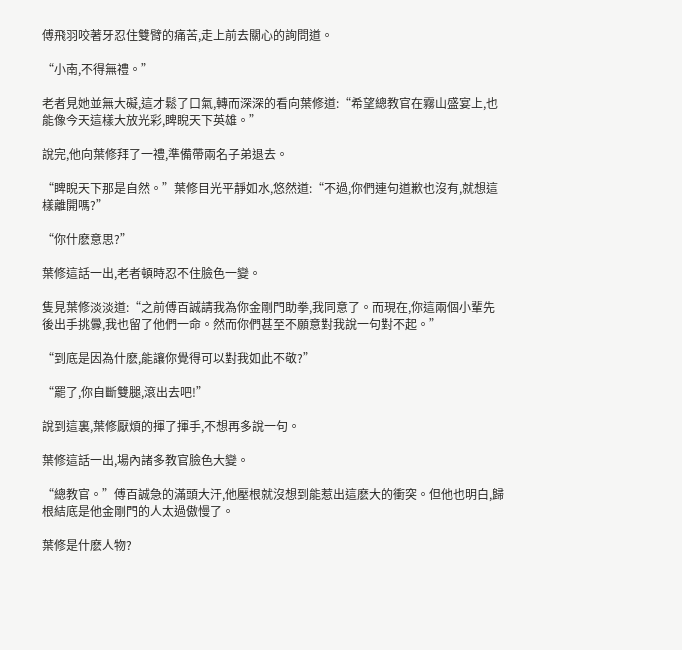傅飛羽咬著牙忍住雙臂的痛苦,走上前去關心的詢問道。

“小南,不得無禮。”

老者見她並無大礙,這才鬆了口氣,轉而深深的看向葉修道:“希望總教官在霧山盛宴上,也能像今天這樣大放光彩,睥睨天下英雄。”

說完,他向葉修拜了一禮,準備帶兩名子弟退去。

“睥睨天下那是自然。”葉修目光平靜如水,悠然道:“不過,你們連句道歉也沒有,就想這樣離開嗎?”

“你什麽意思?”

葉修這話一出,老者頓時忍不住臉色一變。

隻見葉修淡淡道:“之前傅百誠請我為你金剛門助拳,我同意了。而現在,你這兩個小輩先後出手挑釁,我也留了他們一命。然而你們甚至不願意對我說一句對不起。”

“到底是因為什麽,能讓你覺得可以對我如此不敬?”

“罷了,你自斷雙腿,滾出去吧!”

說到這裏,葉修厭煩的揮了揮手,不想再多說一句。

葉修這話一出,場內諸多教官臉色大變。

“總教官。”傅百誠急的滿頭大汗,他壓根就沒想到能惹出這麽大的衝突。但他也明白,歸根結底是他金剛門的人太過傲慢了。

葉修是什麽人物?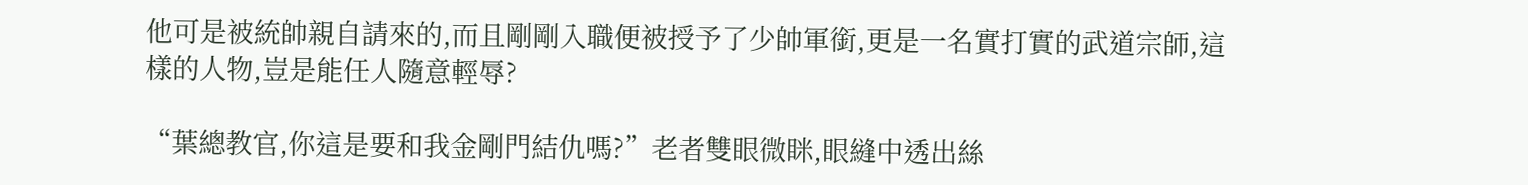他可是被統帥親自請來的,而且剛剛入職便被授予了少帥軍銜,更是一名實打實的武道宗師,這樣的人物,豈是能任人隨意輕辱?

“葉總教官,你這是要和我金剛門結仇嗎?”老者雙眼微眯,眼縫中透出絲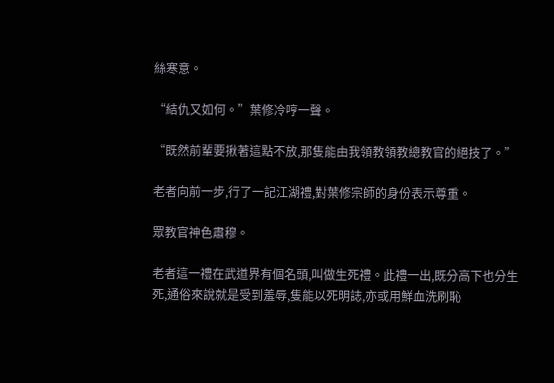絲寒意。

“結仇又如何。”葉修冷哼一聲。

“既然前輩要揪著這點不放,那隻能由我領教領教總教官的絕技了。”

老者向前一步,行了一記江湖禮,對葉修宗師的身份表示尊重。

眾教官神色肅穆。

老者這一禮在武道界有個名頭,叫做生死禮。此禮一出,既分高下也分生死,通俗來說就是受到羞辱,隻能以死明誌,亦或用鮮血洗刷恥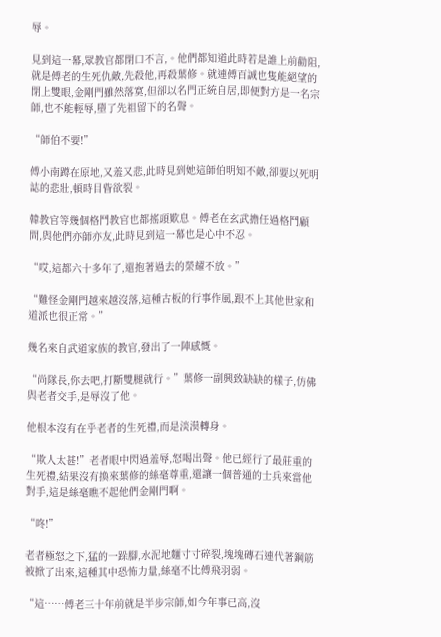辱。

見到這一幕,眾教官都閉口不言,。他們都知道此時若是誰上前勸阻,就是傅老的生死仇敵,先殺他,再殺葉修。就連傅百誠也隻能絕望的閉上雙眼,金剛門雖然落寞,但卻以名門正統自居,即便對方是一名宗師,也不能輕辱,墮了先祖留下的名聲。

“師伯不要!”

傅小南蹲在原地,又羞又悲,此時見到她這師伯明知不敵,卻要以死明誌的悲壯,頓時目眥欲裂。

韓教官等幾個格鬥教官也都搖頭歎息。傅老在玄武擔任過格鬥顧問,與他們亦師亦友,此時見到這一幕也是心中不忍。

“哎,這都六十多年了,還抱著過去的榮耀不放。”

“難怪金剛門越來越沒落,這種古板的行事作風,跟不上其他世家和道派也很正常。”

幾名來自武道家族的教官,發出了一陣感慨。

“尚隊長,你去吧,打斷雙腿就行。”葉修一副興致缺缺的樣子,仿佛與老者交手,是辱沒了他。

他根本沒有在乎老者的生死禮,而是淡漠轉身。

“欺人太甚!”老者眼中閃過羞辱,怒喝出聲。他已經行了最莊重的生死禮,結果沒有換來葉修的絲毫尊重,還讓一個普通的士兵來當他對手,這是絲毫瞧不起他們金剛門啊。

“咚!”

老者極怒之下,猛的一跺腳,水泥地麵寸寸碎裂,塊塊磚石連代著鋼筋被掀了出來,這種其中恐怖力量,絲毫不比傅飛羽弱。

“這……傅老三十年前就是半步宗師,如今年事已高,沒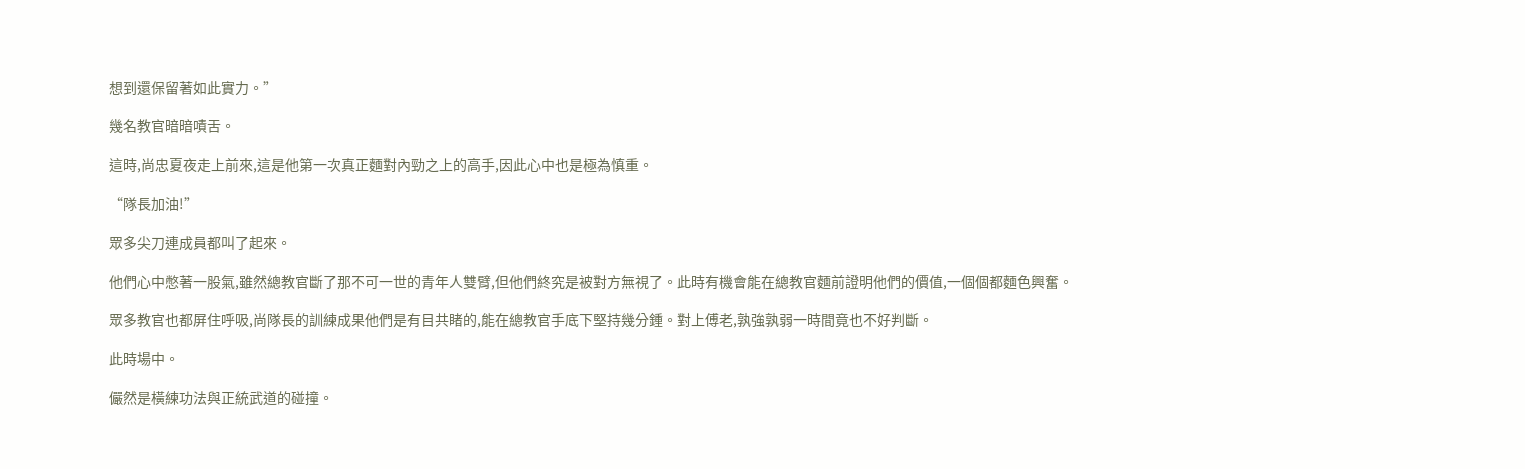想到還保留著如此實力。”

幾名教官暗暗嘖舌。

這時,尚忠夏夜走上前來,這是他第一次真正麵對內勁之上的高手,因此心中也是極為慎重。

“隊長加油!”

眾多尖刀連成員都叫了起來。

他們心中憋著一股氣,雖然總教官斷了那不可一世的青年人雙臂,但他們終究是被對方無視了。此時有機會能在總教官麵前證明他們的價值,一個個都麵色興奮。

眾多教官也都屏住呼吸,尚隊長的訓練成果他們是有目共睹的,能在總教官手底下堅持幾分鍾。對上傅老,孰強孰弱一時間竟也不好判斷。

此時場中。

儼然是橫練功法與正統武道的碰撞。